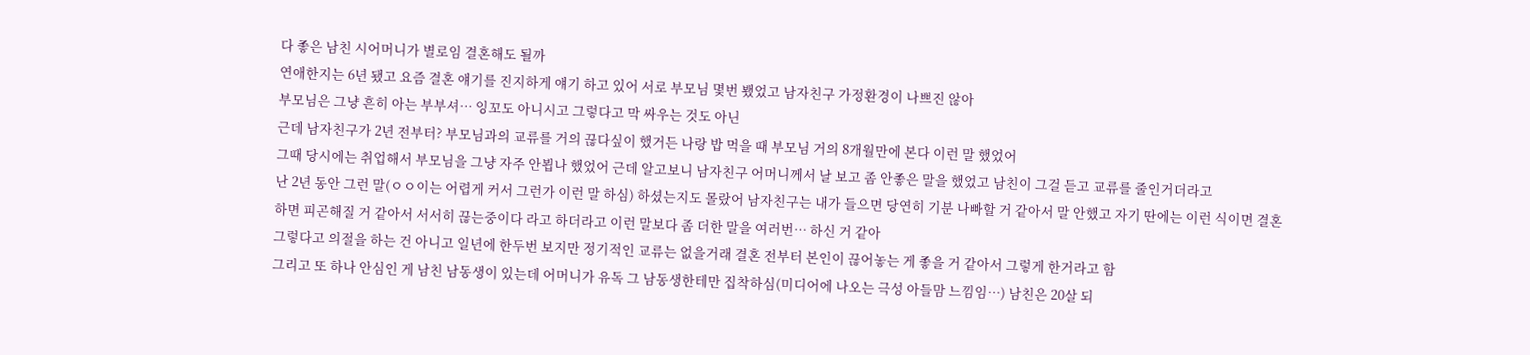다 좋은 남친 시어머니가 별로임 결혼해도 될까
연애한지는 6년 됐고 요즘 결혼 얘기를 진지하게 얘기 하고 있어 서로 부모님 몇번 뵀었고 남자친구 가정환경이 나쁘진 않아
부모님은 그냥 흔히 아는 부부셔… 잉꼬도 아니시고 그렇다고 막 싸우는 것도 아닌
근데 남자친구가 2년 전부터? 부모님과의 교류를 거의 끊다싶이 했거든 나랑 밥 먹을 때 부모님 거의 8개월만에 본다 이런 말 했었어
그때 당시에는 취업해서 부모님을 그냥 자주 안뵙나 했었어 근데 알고보니 남자친구 어머니께서 날 보고 좀 안좋은 말을 했었고 남친이 그걸 듣고 교류를 줄인거더라고
난 2년 동안 그런 말(ㅇㅇ이는 어렵게 커서 그런가 이런 말 하심) 하셨는지도 몰랐어 남자친구는 내가 들으면 당연히 기분 나빠할 거 같아서 말 안했고 자기 딴에는 이런 식이면 결혼하면 피곤해질 거 같아서 서서히 끊는중이다 라고 하더라고 이런 말보다 좀 더한 말을 여러번… 하신 거 같아
그렇다고 의절을 하는 건 아니고 일년에 한두번 보지만 정기적인 교류는 없을거래 결혼 전부터 본인이 끊어놓는 게 좋을 거 같아서 그렇게 한거라고 함
그리고 또 하나 안심인 게 남친 남동생이 있는데 어머니가 유독 그 남동생한테만 집착하심(미디어에 나오는 극성 아들맘 느낌임…) 남친은 20살 되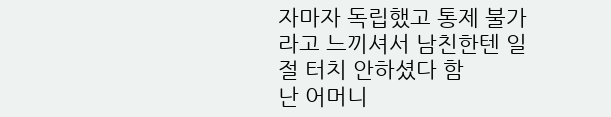자마자 독립했고 통제 불가라고 느끼셔서 남친한텐 일절 터치 안하셨다 함
난 어머니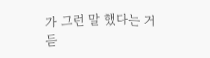가 그런 말 했다는 거 듣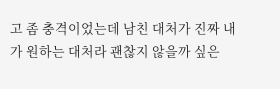고 좀 충격이었는데 남친 대처가 진짜 내가 원하는 대처라 괜찮지 않을까 싶은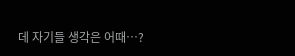데 자기들 생각은 어때…?